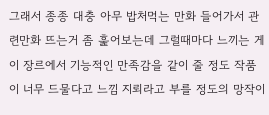그래서 종종 대충 아무 밥처먹는 만화 들어가서 관련만화 뜨는거 좀 훑어보는데 그럴때마다 느끼는 게 이 장르에서 기능적인 만족감을 같이 줄 정도 작품이 너무 드물다고 느낌 지뢰라고 부를 정도의 망작이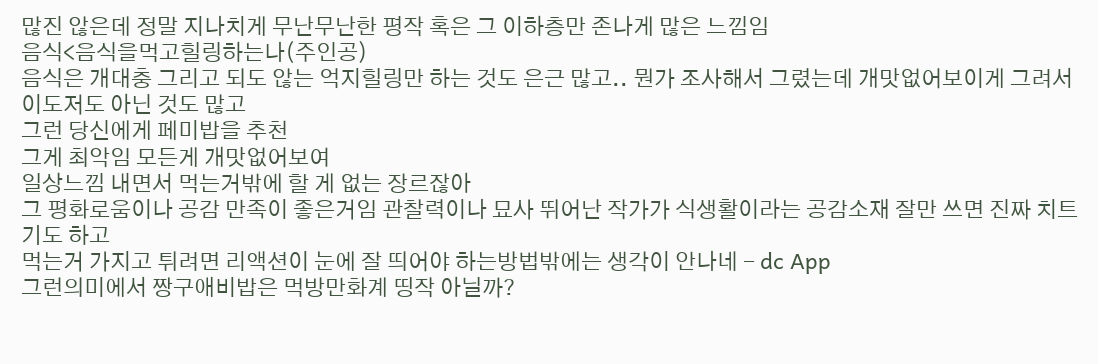많진 않은데 정말 지나치게 무난무난한 평작 혹은 그 이하층만 존나게 많은 느낌임
음식<음식을먹고힐링하는나(주인공)
음식은 개대충 그리고 되도 않는 억지힐링만 하는 것도 은근 많고.. 뭔가 조사해서 그렸는데 개맛없어보이게 그려서 이도저도 아닌 것도 많고
그런 당신에게 페미밥을 추천
그게 최악임 모든게 개맛없어보여
일상느낌 내면서 먹는거밖에 할 게 없는 장르잖아
그 평화로움이나 공감 만족이 좋은거임 관찰력이나 묘사 뛰어난 작가가 식생활이라는 공감소재 잘만 쓰면 진짜 치트기도 하고
먹는거 가지고 튀려면 리액션이 눈에 잘 띄어야 하는방법밖에는 생각이 안나네 - dc App
그런의미에서 짱구애비밥은 먹방만화계 띵작 아닐까?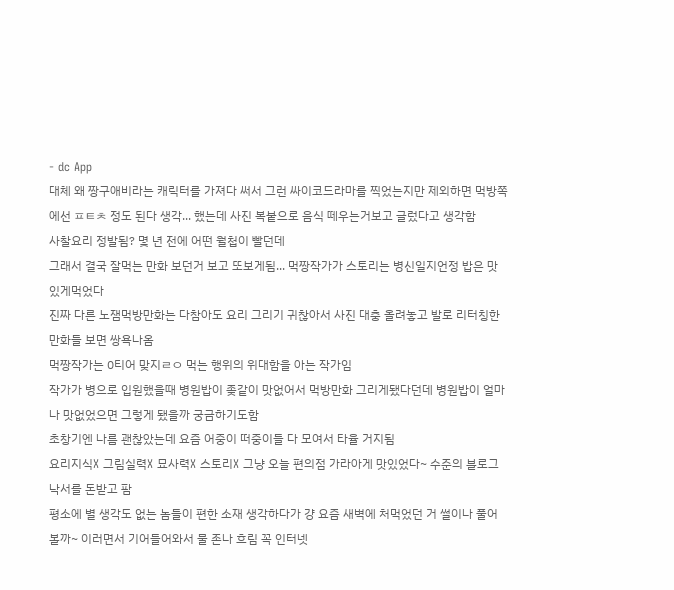- dc App
대체 왜 짱구애비라는 캐릭터를 가져다 써서 그런 싸이코드라마를 찍었는지만 제외하면 먹방쪽에선 ㅍㅌㅊ 정도 된다 생각... 했는데 사진 복붙으로 음식 떼우는거보고 글렀다고 생각함
사찰요리 정발됨? 몇 년 전에 어떤 월첩이 빨던데
그래서 결국 잘먹는 만화 보던거 보고 또보게됨... 먹짱작가가 스토리는 병신일지언정 밥은 맛있게먹었다
진짜 다른 노잼먹방만화는 다참아도 요리 그리기 귀찮아서 사진 대충 올려놓고 발로 리터칭한 만화들 보면 쌍욕나옴
먹짱작가는 0티어 맞지ㄹㅇ 먹는 행위의 위대함을 아는 작가임
작가가 병으로 입원했을때 병원밥이 좆같이 맛없어서 먹방만화 그리게됐다던데 병원밥이 얼마나 맛없었으면 그렇게 됐을까 궁금하기도함
초창기엔 나름 괜찮았는데 요즘 어중이 떠중이들 다 모여서 타율 거지됨
요리지식X 그림실력X 묘사력X 스토리X 그냥 오늘 편의점 가라아게 맛있었다~ 수준의 블로그 낙서를 돈받고 팜
평소에 별 생각도 없는 놈들이 편한 소재 생각하다가 걍 요즘 새벽에 처먹었던 거 썰이나 풀어볼까~ 이러면서 기어들어와서 물 존나 흐림 꼭 인터넷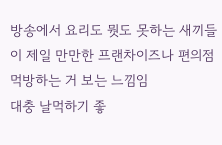방송에서 요리도 뭣도 못하는 새끼들이 제일 만만한 프랜차이즈나 편의점 먹방하는 거 보는 느낌임
대충 날먹하기 좋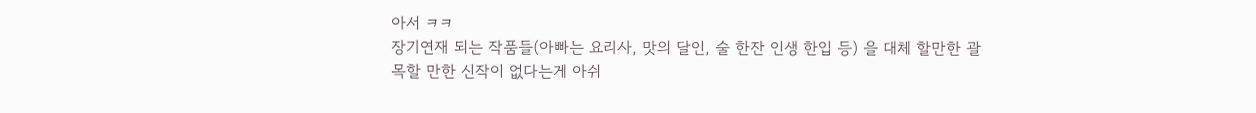아서 ㅋㅋ
장기연재 되는 작품들(아빠는 요리사, 맛의 달인, 술 한잔 인생 한입 등) 을 대체 할만한 괄목할 만한 신작이 없다는게 아쉬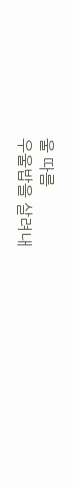울 따름
우울밥을 살려내